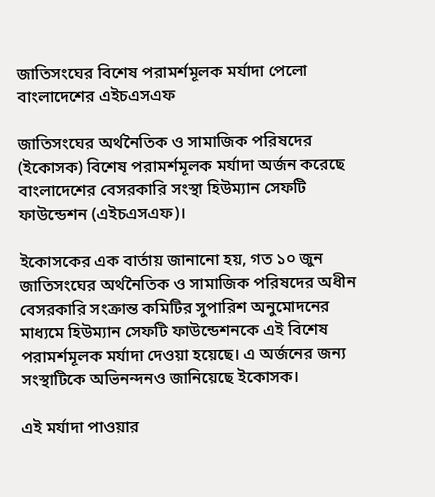জাতিসংঘের বিশেষ পরামর্শমূলক মর্যাদা পেলো বাংলাদেশের এইচএসএফ

জাতিসংঘের অর্থনৈতিক ও সামাজিক পরিষদের (ইকোসক) বিশেষ পরামর্শমূলক মর্যাদা অর্জন করেছে বাংলাদেশের বেসরকারি সংস্থা হিউম্যান সেফটি ফাউন্ডেশন (এইচএসএফ)।

ইকোসকের এক বার্তায় জানানো হয়, গত ১০ জুন জাতিসংঘের অর্থনৈতিক ও সামাজিক পরিষদের অধীন বেসরকারি সংক্রান্ত কমিটির সুপারিশ অনুমোদনের মাধ্যমে হিউম্যান সেফটি ফাউন্ডেশনকে এই বিশেষ পরামর্শমূলক মর্যাদা দেওয়া হয়েছে। এ অর্জনের জন্য সংস্থাটিকে অভিনন্দনও জানিয়েছে ইকোসক।

এই মর্যাদা পাওয়ার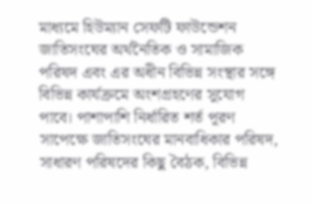মাধ্যমে হিউম্যান সেফটি ফাউন্ডেশন জাতিসংঘের অর্থনৈতিক ও সামাজিক পরিষদ এবং এর অধীন বিভিন্ন সংস্থার সঙ্গে বিভিন্ন কার্যক্রমে অংশগ্রহণের সুযোগ পাবে। পাশাপাশি নির্ধারিত শর্ত পূরণ সাপেক্ষে জাতিসংঘের মানবাধিকার পরিষদ, সাধারণ পরিষদের কিছু বৈঠক, বিভিন্ন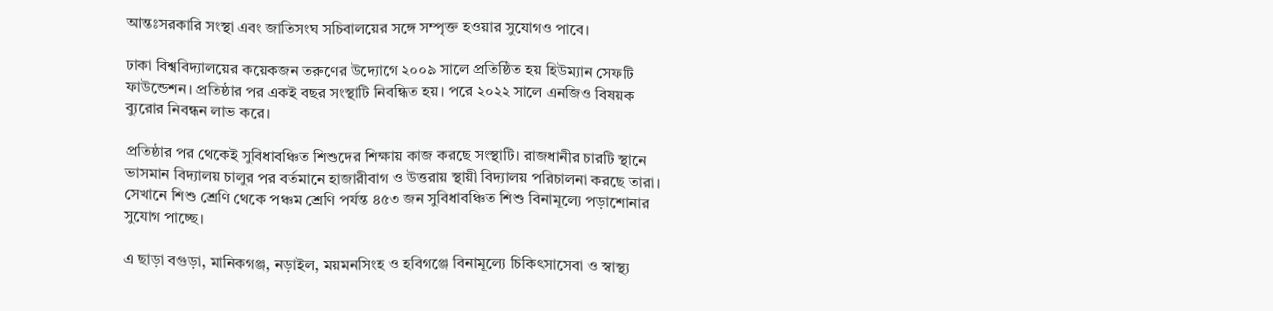আন্তঃসরকারি সংস্থা এবং জাতিসংঘ সচিবালয়ের সঙ্গে সম্পৃক্ত হওয়ার সুযোগও পাবে।

ঢাকা বিশ্ববিদ্যালয়ের কয়েকজন তরুণের উদ্যোগে ২০০৯ সালে প্রতিষ্ঠিত হয় হিউম্যান সেফটি ফাউন্ডেশন। প্রতিষ্ঠার পর একই বছর সংস্থাটি নিবন্ধিত হয়। পরে ২০২২ সালে এনজিও বিষয়ক ব্যুরোর নিবন্ধন লাভ করে।

প্রতিষ্ঠার পর থেকেই সুবিধাবঞ্চিত শিশুদের শিক্ষায় কাজ করছে সংস্থাটি। রাজধানীর চারটি স্থানে ভাসমান বিদ্যালয় চালুর পর বর্তমানে হাজারীবাগ ও উত্তরায় স্থায়ী বিদ্যালয় পরিচালনা করছে তারা। সেখানে শিশু শ্রেণি থেকে পঞ্চম শ্রেণি পর্যন্ত ৪৫৩ জন সুবিধাবঞ্চিত শিশু বিনামূল্যে পড়াশোনার সুযোগ পাচ্ছে।

এ ছাড়া বগুড়া, মানিকগঞ্জ, নড়াইল, ময়মনসিংহ ও হবিগঞ্জে বিনামূল্যে চিকিৎসাসেবা ও স্বাস্থ্য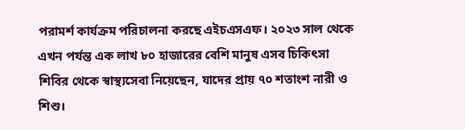পরামর্শ কার্যক্রম পরিচালনা করছে এইচএসএফ। ২০২৩ সাল থেকে এখন পর্যন্ত এক লাখ ৮০ হাজারের বেশি মানুষ এসব চিকিৎসা শিবির থেকে স্বাস্থ্যসেবা নিয়েছেন, যাদের প্রায় ৭০ শতাংশ নারী ও শিশু।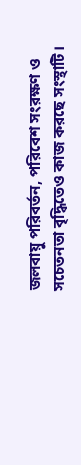জলবায়ু পরিবর্তন, পরিবেশ সংরক্ষণ ও সচেতনতা বৃদ্ধিতেও কাজ করছে সংস্থাটি।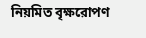নিয়মিত বৃক্ষরোপণ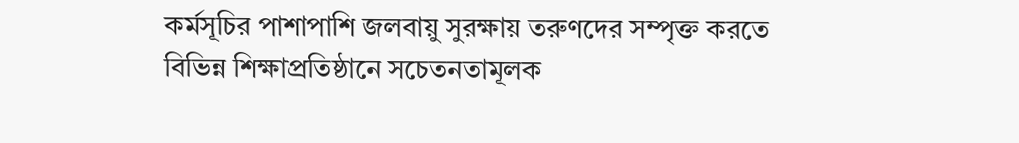কর্মসূচির পাশাপাশি জলবায়ু সুরক্ষায় তরুণদের সম্পৃক্ত করতে বিভিন্ন শিক্ষাপ্রতিষ্ঠানে সচেতনতামূলক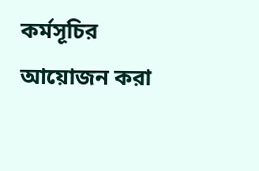কর্মসূচির আয়োজন করা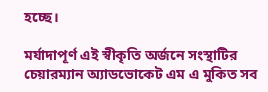হচ্ছে।

মর্যাদাপূর্ণ এই স্বীকৃতি অর্জনে সংস্থাটির চেয়ারম্যান অ্যাডভোকেট এম এ মুকিত সব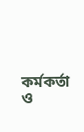কর্মকর্তা ও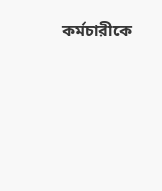কর্মচারীকে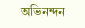অভিনন্দন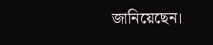জানিয়েছেন।